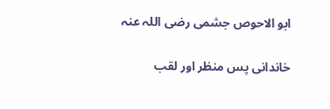ابو الاحوص جشمی رضی اللہ عنہ

خاندانی پس منظر اور لقب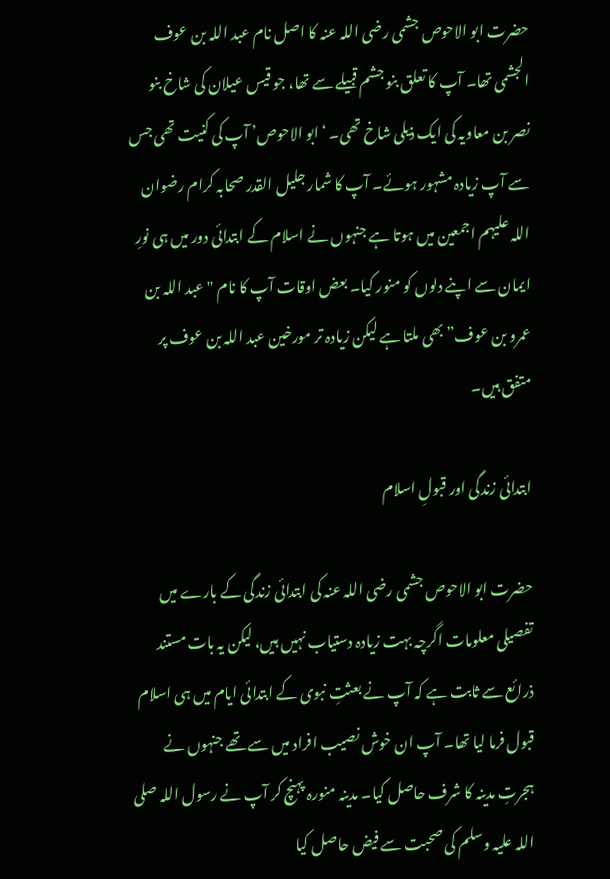حضرت ابو الاحوص جشمی رضی اللہ عنہ کا اصل نام عبد اللہ بن عوف الجشمی تھا۔ آپ کا تعلق بنو جشم قبیلے سے تھا، جو قیس عیلان کی شاخ بنو نصر بن معاویہ کی ایک ذیلی شاخ تھی۔ ‘ابو الاحوص’ آپ کی کنیت تھی جس سے آپ زیادہ مشہور ہوئے۔ آپ کا شمار جلیل القدر صحابہ کرام رضوان اللہ علیہم اجمعین میں ہوتا ہے جنہوں نے اسلام کے ابتدائی دور میں ہی نورِ ایمان سے اپنے دلوں کو منور کیا۔ بعض اوقات آپ کا نام "عبد اللہ بن عمرو بن عوف” بھی ملتا ہے لیکن زیادہ تر مورخین عبد اللہ بن عوف پر متفق ہیں۔

ابتدائی زندگی اور قبولِ اسلام

حضرت ابو الاحوص جشمی رضی اللہ عنہ کی ابتدائی زندگی کے بارے میں تفصیلی معلومات اگرچہ بہت زیادہ دستیاب نہیں ہیں، لیکن یہ بات مستند ذرائع سے ثابت ہے کہ آپ نے بعثتِ نبوی کے ابتدائی ایام میں ہی اسلام قبول فرما لیا تھا۔ آپ ان خوش نصیب افراد میں سے تھے جنہوں نے ہجرتِ مدینہ کا شرف حاصل کیا۔ مدینہ منورہ پہنچ کر آپ نے رسول اللہ صلی اللہ علیہ وسلم کی صحبت سے فیض حاصل کیا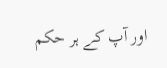اور آپ کے ہر حکم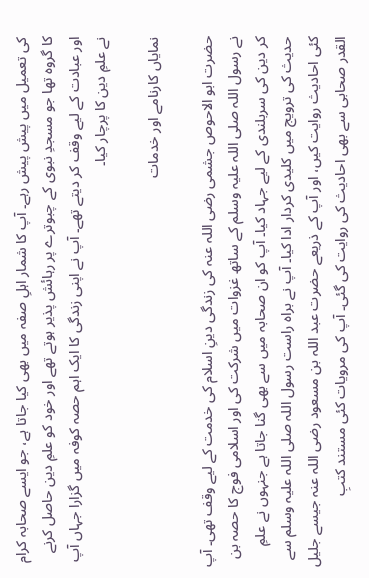کی تعمیل میں پیش پیش رہے۔ آپ کا شمار اہلِ صفہ میں بھی کیا جاتا ہے، جو ایسے صحابہ کرام کا گروہ تھا جو مسجدِ نبوی کے چبوترے پر رہائش پذیر ہوتے تھے اور خود کو علمِ دین حاصل کرنے اور عبادت کے لیے وقف کر دیتے تھے۔ آپ نے اپنی زندگی کا ایک اہم حصہ کوفہ میں گزارا جہاں آپ نے علمِ دین کا پرچار کیا۔

نمایاں کارنامے اور خدمات

حضرت ابو الاحوص جشمی رضی اللہ عنہ کی زندگی دینِ اسلام کی خدمت کے لیے وقف تھی۔ آپ نے رسول اللہ صلی اللہ علیہ وسلم کے ساتھ غزوات میں شرکت کی اور اسلامی فوج کا حصہ بن کر دین کی سربلندی کے لیے جہاد کیا۔ آپ کو ان صحابہ میں سے بھی گنا جاتا ہے جنہوں نے علمِ حدیث کی ترویج میں کلیدی کردار ادا کیا۔ آپ نے براہ راست رسول اللہ صلی اللہ علیہ وسلم سے کئی احادیث روایت کیں، اور آپ کے ذریعے حضرت عبد اللہ بن مسعود رضی اللہ عنہ جیسے جلیل القدر صحابی سے بھی احادیث کی روایت کی گئی۔ آپ کی مرویات کئی مستند کتبِ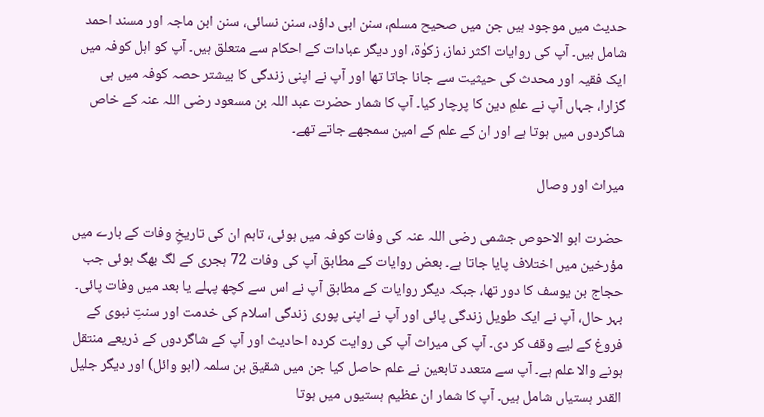حدیث میں موجود ہیں جن میں صحیح مسلم، سنن ابی داؤد، سنن نسائی، سنن ابن ماجہ اور مسند احمد شامل ہیں۔ آپ کی روایات اکثر نماز، زکوٰۃ، اور دیگر عبادات کے احکام سے متعلق ہیں۔ آپ کو اہل کوفہ میں ایک فقیہ اور محدث کی حیثیت سے جانا جاتا تھا اور آپ نے اپنی زندگی کا بیشتر حصہ کوفہ میں ہی گزارا، جہاں آپ نے علمِ دین کا پرچار کیا۔ آپ کا شمار حضرت عبد اللہ بن مسعود رضی اللہ عنہ کے خاص شاگردوں میں ہوتا ہے اور ان کے علم کے امین سمجھے جاتے تھے۔

میراث اور وصال

حضرت ابو الاحوص جشمی رضی اللہ عنہ کی وفات کوفہ میں ہوئی، تاہم ان کی تاریخِ وفات کے بارے میں مؤرخین میں اختلاف پایا جاتا ہے۔ بعض روایات کے مطابق آپ کی وفات 72 ہجری کے لگ بھگ ہوئی جب حجاج بن یوسف کا دور تھا، جبکہ دیگر روایات کے مطابق آپ نے اس سے کچھ پہلے یا بعد میں وفات پائی۔ بہر حال، آپ نے ایک طویل زندگی پائی اور آپ نے اپنی پوری زندگی اسلام کی خدمت اور سنتِ نبوی کے فروغ کے لیے وقف کر دی۔ آپ کی میراث آپ کی روایت کردہ احادیث اور آپ کے شاگردوں کے ذریعے منتقل ہونے والا علم ہے۔ آپ سے متعدد تابعین نے علم حاصل کیا جن میں شقیق بن سلمہ (ابو وائل) اور دیگر جلیل القدر ہستیاں شامل ہیں۔ آپ کا شمار ان عظیم ہستیوں میں ہوتا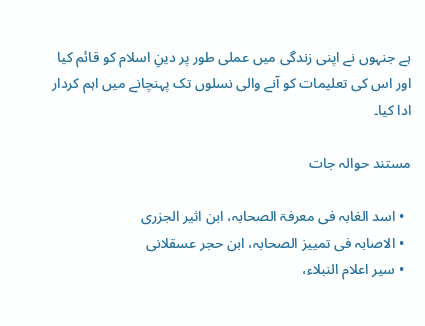ہے جنہوں نے اپنی زندگی میں عملی طور پر دینِ اسلام کو قائم کیا اور اس کی تعلیمات کو آنے والی نسلوں تک پہنچانے میں اہم کردار ادا کیا۔

مستند حوالہ جات

  • اسد الغابہ فی معرفۃ الصحابہ، ابن اثیر الجزری
  • الاصابہ فی تمییز الصحابہ، ابن حجر عسقلانی
  • سیر اعلام النبلاء،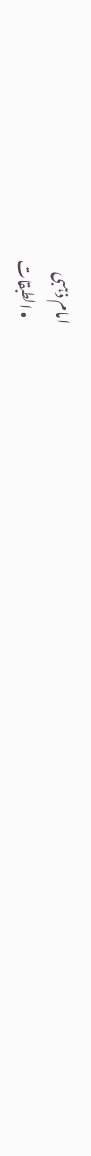امام ذہبی
  • الطبقات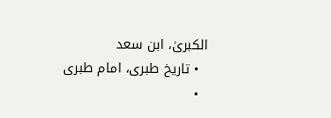الکبریٰ، ابن سعد
  • تاریخ طبری، امام طبری
  •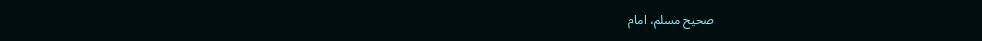صحیح مسلم، امام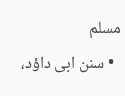مسلم
  • سنن ابی داؤد،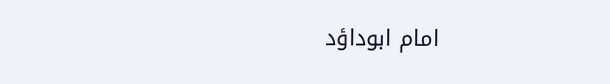امام ابوداؤد